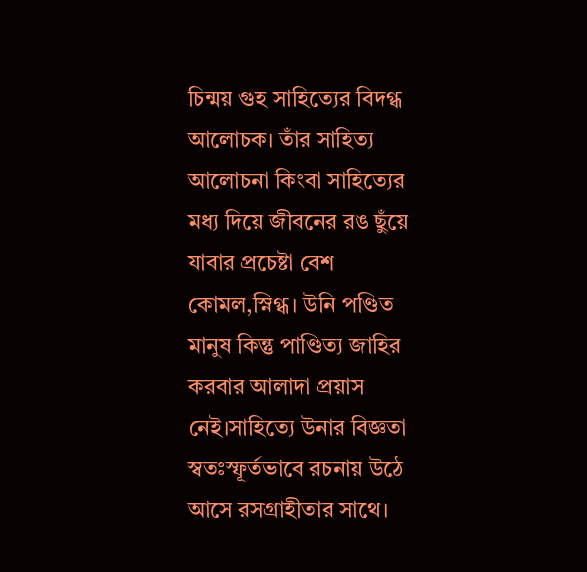চিন্ময় গুহ সাহিত্যের বিদগ্ধ আলোচক। তাঁর সাহিত্য আলোচনা কিংবা সাহিত্যের মধ্য দিয়ে জীবনের রঙ ছুঁয়ে যাবার প্রচেষ্টা বেশ কোমল,স্নিগ্ধ। উনি পণ্ডিত মানুষ কিন্তু পাণ্ডিত্য জাহির করবার আলাদা প্রয়াস নেই।সাহিত্যে উনার বিজ্ঞতা স্বতঃস্ফূর্তভাবে রচনায় উঠে আসে রসগ্রাহীতার সাথে।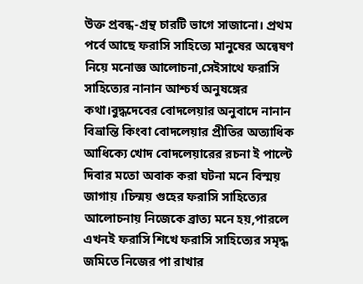উক্ত প্রবন্ধ-গ্রন্থ চারটি ভাগে সাজানো। প্রথম পর্বে আছে ফরাসি সাহিত্যে মানুষের অন্বেষণ নিয়ে মনোজ্ঞ আলোচনা,সেইসাথে ফরাসি সাহিত্যের নানান আশ্চর্য অনুষঙ্গের কথা।বুদ্ধদেবের বোদলেয়ার অনুবাদে নানান বিভ্রান্তি কিংবা বোদলেয়ার প্রীতির অত্যাধিক আধিক্যে খোদ বোদলেয়ারের রচনা ই পাল্টে দিবার মতো অবাক করা ঘটনা মনে বিস্ময় জাগায় ।চিন্ময় গুহের ফরাসি সাহিত্যের আলোচনায় নিজেকে ব্রাত্য মনে হয়,পারলে এখনই ফরাসি শিখে ফরাসি সাহিত্যের সমৃদ্ধ জমিতে নিজের পা রাখার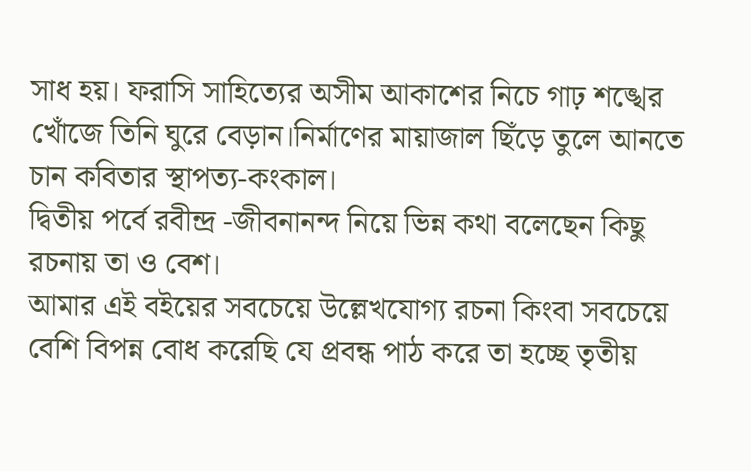সাধ হয়। ফরাসি সাহিত্যের অসীম আকাশের নিচে গাঢ় শঙ্খের খোঁজে তিনি ঘুরে বেড়ান।নির্মাণের মায়াজাল ছিঁড়ে তুলে আনতে চান কবিতার স্থাপত্য-কংকাল।
দ্বিতীয় পর্বে রবীন্দ্র -জীবনানন্দ নিয়ে ভিন্ন কথা বলেছেন কিছু রচনায় তা ও বেশ।
আমার এই বইয়ের সবচেয়ে উল্লেখযোগ্য রচনা কিংবা সবচেয়ে বেশি বিপন্ন বোধ করেছি যে প্রবন্ধ পাঠ করে তা হচ্ছে তৃতীয়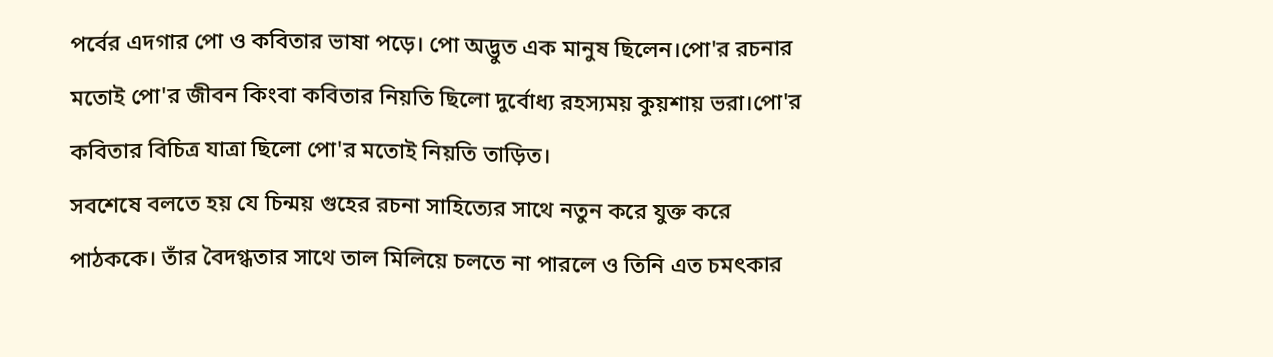পর্বের এদগার পো ও কবিতার ভাষা পড়ে। পো অদ্ভুত এক মানুষ ছিলেন।পো'র রচনার মতোই পো'র জীবন কিংবা কবিতার নিয়তি ছিলো দুর্বোধ্য রহস্যময় কুয়শায় ভরা।পো'র কবিতার বিচিত্র যাত্রা ছিলো পো'র মতোই নিয়তি তাড়িত।
সবশেষে বলতে হয় যে চিন্ময় গুহের রচনা সাহিত্যের সাথে নতুন করে যুক্ত করে পাঠককে। তাঁর বৈদগ্ধতার সাথে তাল মিলিয়ে চলতে না পারলে ও তিনি এত চমৎকার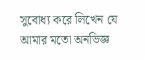সুবোধ্য করে লিখেন যে আমার মতো অনভিজ্ঞ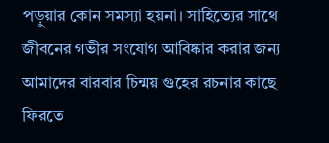পড়ুয়ার কোন সমস্যা হয়না। সাহিত্যের সাথে জীবনের গভীর সংযোগ আবিষ্কার করার জন্য আমাদের বারবার চিন্ময় গুহের রচনার কাছে ফিরতে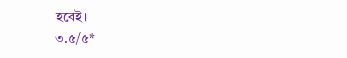হবেই।
৩.৫/৫*